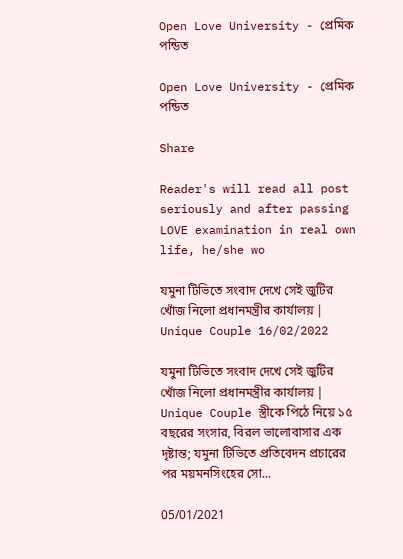Open Love University - প্রেমিক পন্ডিত

Open Love University - প্রেমিক পন্ডিত

Share

Reader's will read all post seriously and after passing LOVE examination in real own life, he/she wo

যমুনা টিভিতে সংবাদ দেখে সেই জুটির খোঁজ নিলো প্রধানমন্ত্রীর কার্যালয় | Unique Couple 16/02/2022

যমুনা টিভিতে সংবাদ দেখে সেই জুটির খোঁজ নিলো প্রধানমন্ত্রীর কার্যালয় | Unique Couple স্ত্রীকে পিঠে নিয়ে ১৫ বছরের সংসার, বিরল ভালোবাসার এক দৃষ্টান্ত; যমুনা টিভিতে প্রতিবেদন প্রচারের পর ময়মনসিংহের সো...

05/01/2021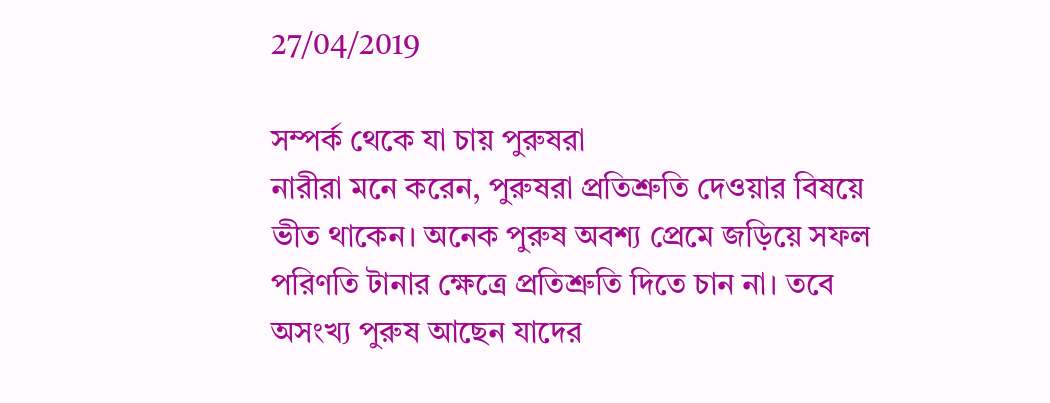27/04/2019

সম্পর্ক থেকে যা চায় পুরুষরা
নারীরা মনে করেন, পুরুষরা প্রতিশ্রুতি দেওয়ার বিষয়ে ভীত থাকেন। অনেক পুরুষ অবশ্য প্রেমে জড়িয়ে সফল পরিণতি টানার ক্ষেত্রে প্রতিশ্রুতি দিতে চান না। তবে অসংখ্য পুরুষ আছেন যাদের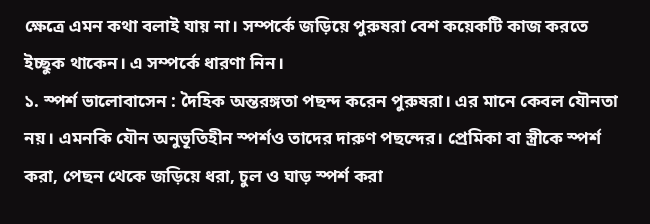ক্ষেত্রে এমন কথা বলাই যায় না। সম্পর্কে জড়িয়ে পুরুষরা বেশ কয়েকটি কাজ করতে ইচ্ছুক থাকেন। এ সম্পর্কে ধারণা নিন।
১. স্পর্শ ভালোবাসেন : দৈহিক অন্তরঙ্গতা পছন্দ করেন পুরুষরা। এর মানে কেবল যৌনতা নয়। এমনকি যৌন অনুভূতিহীন স্পর্শও তাদের দারুণ পছন্দের। প্রেমিকা বা স্ত্রীকে স্পর্শ করা, পেছন থেকে জড়িয়ে ধরা, চুল ও ঘাড় স্পর্শ করা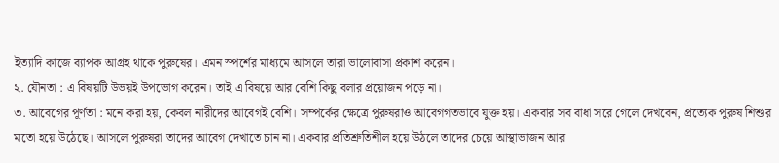ইত্যাদি কাজে ব্যাপক আগ্রহ থাকে পুরুষের। এমন স্পর্শের মাধ্যমে আসলে তারা ভালোবাসা প্রকাশ করেন।
২. যৌনতা : এ বিষয়টি উভয়ই উপভোগ করেন। তাই এ বিষয়ে আর বেশি কিছু বলার প্রয়োজন পড়ে না।
৩. আবেগের পূর্ণতা : মনে করা হয়, কেবল নারীদের আবেগই বেশি। সম্পর্কের ক্ষেত্রে পুরুষরাও আবেগগতভাবে যুক্ত হয়। একবার সব বাধা সরে গেলে দেখবেন, প্রত্যেক পুরুষ শিশুর মতো হয়ে উঠেছে। আসলে পুরুষরা তাদের আবেগ দেখাতে চান না। একবার প্রতিশ্রুতিশীল হয়ে উঠলে তাদের চেয়ে আস্থাভাজন আর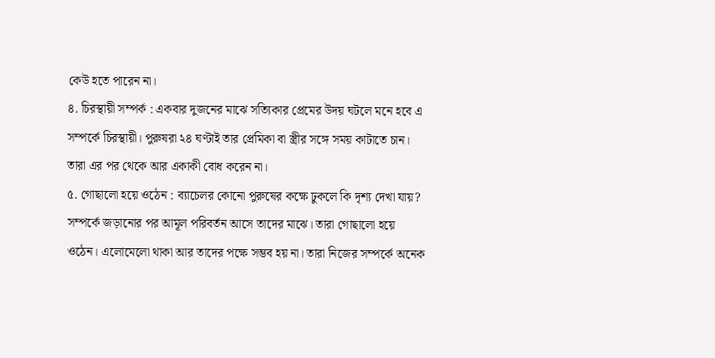কেউ হতে পারেন না।
৪. চিরস্থায়ী সম্পর্ক : একবার দুজনের মাঝে সত্যিকার প্রেমের উদয় ঘটলে মনে হবে এ সম্পর্কে চিরস্থায়ী। পুরুষরা ২৪ ঘণ্টাই তার প্রেমিকা বা স্ত্রীর সঙ্গে সময় কাটাতে চান। তারা এর পর থেকে আর একাকী বোধ করেন না।
৫. গোছালো হয়ে ওঠেন : ব্যাচেলর কোনো পুরুষের কক্ষে ঢুকলে কি দৃশ্য দেখা যায়? সম্পর্কে জড়ানোর পর আমূল পরিবর্তন আসে তাদের মাঝে। তারা গোছালো হয়ে ওঠেন। এলোমেলো থাকা আর তাদের পক্ষে সম্ভব হয় না। তারা নিজের সম্পর্কে অনেক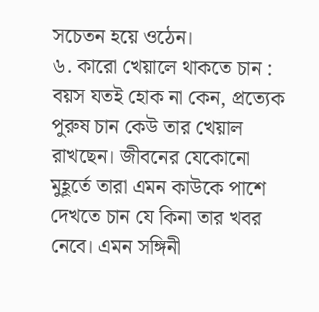সচেতন হয়ে ওঠেন।
৬. কারো খেয়ালে থাকতে চান : বয়স যতই হোক না কেন, প্রত্যেক পুরুষ চান কেউ তার খেয়াল রাখছেন। জীবনের যেকোনো মুহূর্তে তারা এমন কাউকে পাশে দেখতে চান যে কিনা তার খবর নেবে। এমন সঙ্গিনী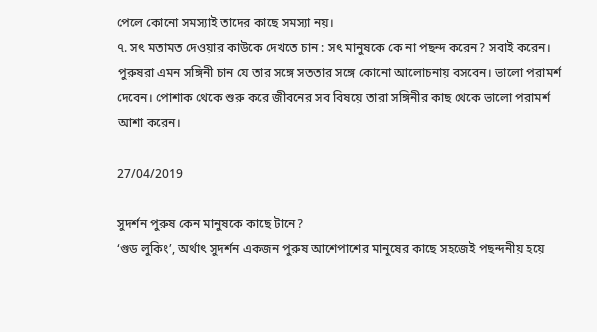পেলে কোনো সমস্যাই তাদের কাছে সমস্যা নয়।
৭. সৎ মতামত দেওয়ার কাউকে দেখতে চান : সৎ মানুষকে কে না পছন্দ করেন? সবাই করেন। পুরুষরা এমন সঙ্গিনী চান যে তার সঙ্গে সততার সঙ্গে কোনো আলোচনায় বসবেন। ভালো পরামর্শ দেবেন। পোশাক থেকে শুরু করে জীবনের সব বিষয়ে তারা সঙ্গিনীর কাছ থেকে ভালো পরামর্শ আশা করেন।

27/04/2019

সুদর্শন পুরুষ কেন মানুষকে কাছে টানে?
‘গুড লুকিং’, অর্থাৎ সুদর্শন একজন পুরুষ আশেপাশের মানুষের কাছে সহজেই পছন্দনীয় হয়ে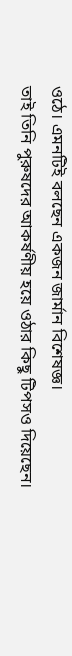ওঠে। এমনটিই বলছেন একজন জার্মান বিশেষজ্ঞ।
তাই তিনি পুরুষদের আকর্ষণীয় হয়ে ওঠার কিছু টিপসও দিয়েছেন।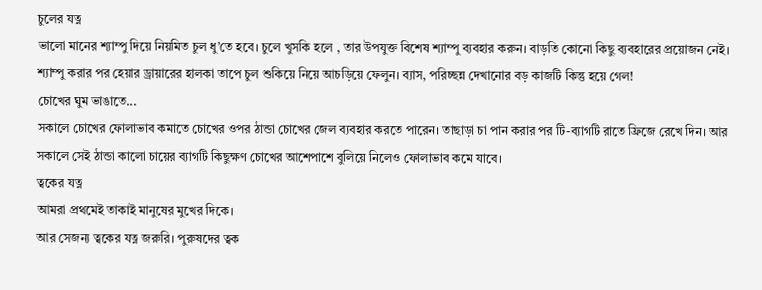চুলের যত্ন
ভালো মানের শ্যাম্পু দিয়ে নিয়মিত চুল ধু’তে হবে। চুলে খুসকি হলে , তার উপযুক্ত বিশেষ শ্যাম্পু ব্যবহার করুন। বাড়তি কোনো কিছু ব্যবহারের প্রয়োজন নেই। শ্যাম্পু করার পর হেয়ার ড্রায়ারের হালকা তাপে চুল শুকিয়ে নিয়ে আচড়িয়ে ফেলুন। ব্যাস, পরিচ্ছন্ন দেখানোর বড় কাজটি কিন্তু হয়ে গেল!
চোখের ঘুম ভাঙাতে...
সকালে চোখের ফোলাভাব কমাতে চোখের ওপর ঠান্ডা চোখের জেল ব্যবহার করতে পারেন। তাছাড়া চা পান করার পর টি-ব্যাগটি রাতে ফ্রিজে রেখে দিন। আর সকালে সেই ঠান্ডা কালো চায়ের ব্যাগটি কিছুক্ষণ চোখের আশেপাশে বুলিয়ে নিলেও ফোলাভাব কমে যাবে।
ত্বকের যত্ন
আমরা প্রথমেই তাকাই মানুষের মুখের দিকে।
আর সেজন্য ত্বকের যত্ন জরুরি। পুরুষদের ত্বক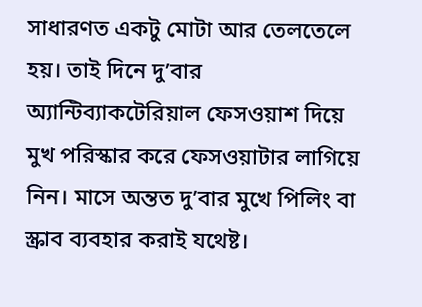সাধারণত একটু মোটা আর তেলতেলে হয়। তাই দিনে দু’বার অ্যান্টিব্যাকটেরিয়াল ফেসওয়াশ দিয়ে মুখ পরিস্কার করে ফেসওয়াটার লাগিয়ে নিন। মাসে অন্তত দু’বার মুখে পিলিং বা স্ক্রাব ব্যবহার করাই যথেষ্ট।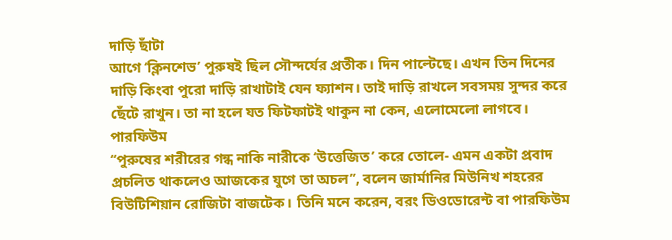দাড়ি ছাঁটা
আগে ‘ক্লিনশেভ’ পুরুষই ছিল সৌন্দর্যের প্রতীক। দিন পাল্টেছে। এখন তিন দিনের দাড়ি কিংবা পুরো দাড়ি রাখাটাই যেন ফ্যাশন। তাই দাড়ি রাখলে সবসময় সুন্দর করে ছেঁটে রাখুন। তা না হলে যত ফিটফাটই থাকুন না কেন, এলোমেলো লাগবে।
পারফিউম
‘‘পুরুষের শরীরের গন্ধ নাকি নারীকে ‘উত্তেজিত’ করে তোলে- এমন একটা প্রবাদ প্রচলিত থাকলেও আজকের যুগে তা অচল’’, বলেন জার্মানির মিউনিখ শহরের বিউটিশিয়ান রোজিটা বাজটেক। তিনি মনে করেন, বরং ডিওডোরেন্ট বা পারফিউম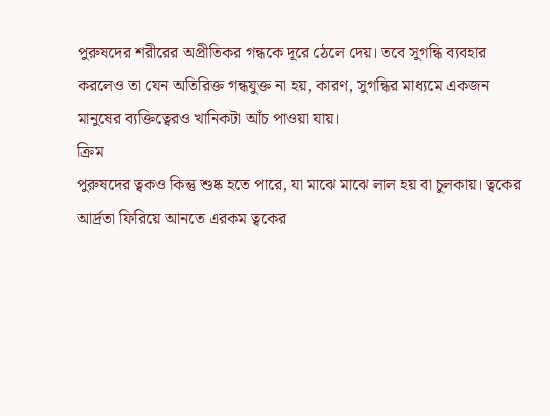পুরুষদের শরীরের অপ্রীতিকর গন্ধকে দূরে ঠেলে দেয়। তবে সুগন্ধি ব্যবহার করলেও তা যেন অতিরিক্ত গন্ধযুক্ত না হয়, কারণ, সুগন্ধির মাধ্যমে একজন মানুষের ব্যক্তিত্বেরও খানিকটা আঁচ পাওয়া যায়।
ক্রিম
পুরুষদের ত্বকও কিন্তু শুষ্ক হতে পারে, যা মাঝে মাঝে লাল হয় বা চুলকায়। ত্বকের আর্দ্রতা ফিরিয়ে আনতে এরকম ত্বকের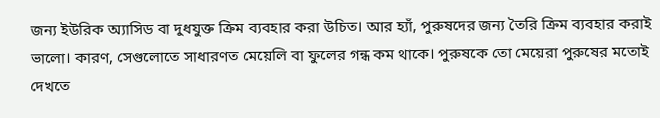জন্য ইউরিক অ্যাসিড বা দুধযুক্ত ক্রিম ব্যবহার করা উচিত। আর হ্যাঁ, পুরুষদের জন্য তৈরি ক্রিম ব্যবহার করাই ভালো। কারণ, সেগুলোতে সাধারণত মেয়েলি বা ফুলের গন্ধ কম থাকে। পুরুষকে তো মেয়েরা পুরুষের মতোই দেখতে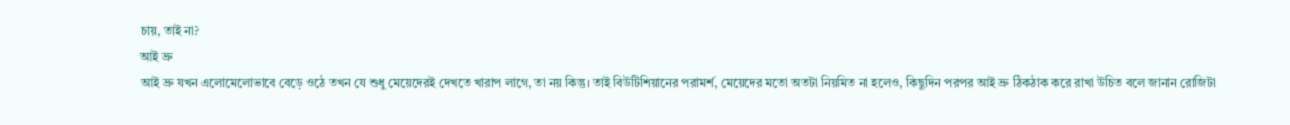চায়, তাই না?
আই ভ্রু
আই ভ্রু যখন এলোমেলোভাবে বেড়ে ওঠে তখন যে শুধু মেয়েদেরই দেখতে খারাপ লাগে, তা নয় কিন্তু। তাই বিউটিশিয়ানের পরামর্শ, মেয়েদের মতো অতটা নিয়মিত না হলেও, কিছুদিন পরপর আই ভ্রু ঠিকঠাক করে রাখা উচিত বলে জানান রোজিটা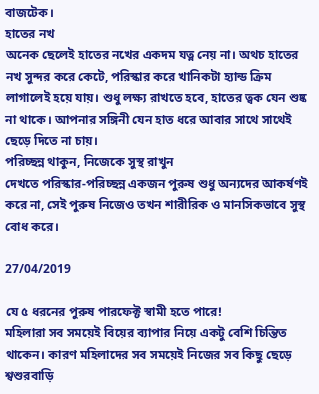বাজটেক।
হাতের নখ
অনেক ছেলেই হাতের নখের একদম যত্ন নেয় না। অথচ হাতের নখ সুন্দর করে কেটে, পরিস্কার করে খানিকটা হ্যান্ড ক্রিম লাগালেই হয়ে যায়। শুধু লক্ষ্য রাখতে হবে, হাতের ত্বক যেন শুষ্ক না থাকে। আপনার সঙ্গিনী যেন হাত ধরে আবার সাথে সাথেই ছেড়ে দিতে না চায়।
পরিচ্ছন্ন থাকুন, নিজেকে সুস্থ রাখুন
দেখতে পরিস্কার-পরিচ্ছন্ন একজন পুরুষ শুধু অন্যদের আকর্ষণই করে না, সেই পুরুষ নিজেও তখন শারীরিক ও মানসিকভাবে সুস্থ বোধ করে।

27/04/2019

যে ৫ ধরনের পুরুষ পারফেক্ট স্বামী হতে পারে!
মহিলারা সব সময়েই বিয়ের ব্যাপার নিয়ে একটু বেশি চিন্তিত থাকেন। কারণ মহিলাদের সব সময়েই নিজের সব কিছু ছেড়ে শ্বশুরবাড়ি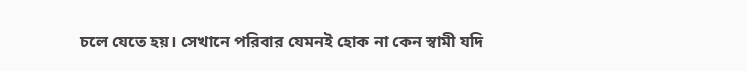চলে যেতে হয়। সেখানে পরিবার যেমনই হোক না কেন স্বামী যদি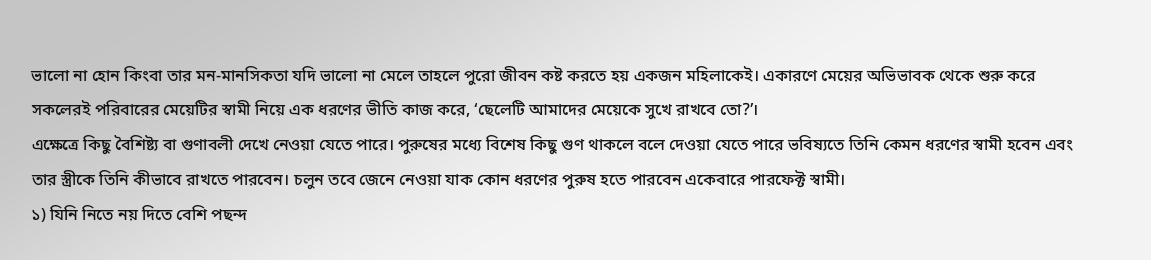ভালো না হোন কিংবা তার মন-মানসিকতা যদি ভালো না মেলে তাহলে পুরো জীবন কষ্ট করতে হয় একজন মহিলাকেই। একারণে মেয়ের অভিভাবক থেকে শুরু করে সকলেরই পরিবারের মেয়েটির স্বামী নিয়ে এক ধরণের ভীতি কাজ করে, ‘ছেলেটি আমাদের মেয়েকে সুখে রাখবে তো?’।
এক্ষেত্রে কিছু বৈশিষ্ট্য বা গুণাবলী দেখে নেওয়া যেতে পারে। পুরুষের মধ্যে বিশেষ কিছু গুণ থাকলে বলে দেওয়া যেতে পারে ভবিষ্যতে তিনি কেমন ধরণের স্বামী হবেন এবং তার স্ত্রীকে তিনি কীভাবে রাখতে পারবেন। চলুন তবে জেনে নেওয়া যাক কোন ধরণের পুরুষ হতে পারবেন একেবারে পারফেক্ট স্বামী।
১) যিনি নিতে নয় দিতে বেশি পছন্দ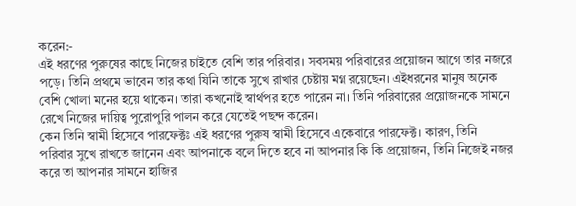করেন:-
এই ধরণের পুরুষের কাছে নিজের চাইতে বেশি তার পরিবার। সবসময় পরিবারের প্রয়োজন আগে তার নজরে পড়ে। তিনি প্রথমে ভাবেন তার কথা যিনি তাকে সুখে রাখার চেষ্টায় মগ্ন রয়েছেন। এইধরনের মানুষ অনেক বেশি খোলা মনের হয়ে থাকেন। তারা কখনোই স্বার্থপর হতে পারেন না। তিনি পরিবারের প্রয়োজনকে সামনে রেখে নিজের দায়িত্ব পুরোপুরি পালন করে যেতেই পছন্দ করেন।
কেন তিনি স্বামী হিসেবে পারফেক্টঃ এই ধরণের পুরুষ স্বামী হিসেবে একেবারে পারফেক্ট। কারণ, তিনি পরিবার সুখে রাখতে জানেন এবং আপনাকে বলে দিতে হবে না আপনার কি কি প্রয়োজন, তিনি নিজেই নজর করে তা আপনার সামনে হাজির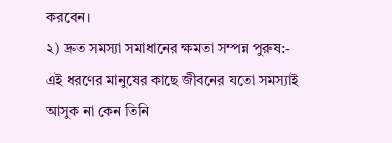করবেন।
২) দ্রুত সমস্যা সমাধানের ক্ষমতা সম্পন্ন পুরুষ:-
এই ধরণের মানুষের কাছে জীবনের যতো সমস্যাই আসুক না কেন তিনি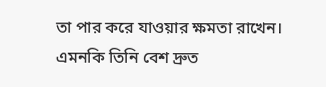তা পার করে যাওয়ার ক্ষমতা রাখেন। এমনকি তিনি বেশ দ্রুত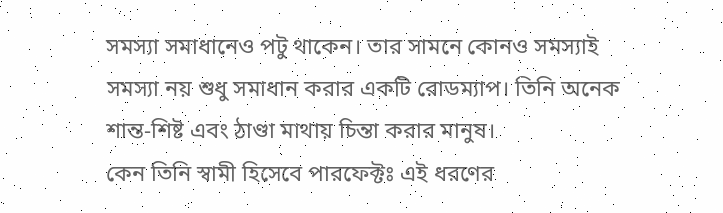সমস্যা সমাধানেও পটু থাকেন। তার সামনে কোনও সমস্যাই সমস্যা নয় শুধু সমাধান করার একটি রোডম্যাপ। তিনি অনেক শান্ত-শিষ্ট এবং ঠাণ্ডা মাথায় চিন্তা করার মানুষ।
কেন তিনি স্বামী হিসেবে পারফেক্টঃ এই ধরণের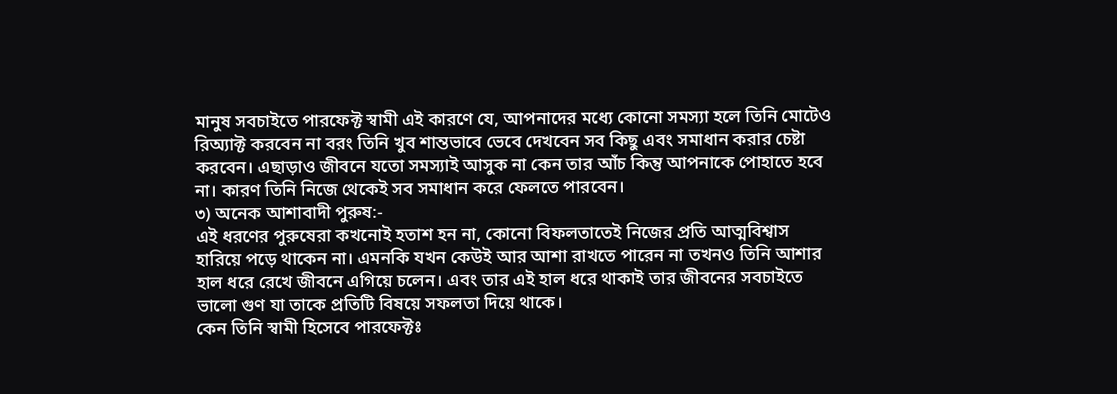মানুষ সবচাইতে পারফেক্ট স্বামী এই কারণে যে, আপনাদের মধ্যে কোনো সমস্যা হলে তিনি মোটেও রিঅ্যাক্ট করবেন না বরং তিনি খুব শান্তভাবে ভেবে দেখবেন সব কিছু এবং সমাধান করার চেষ্টা করবেন। এছাড়াও জীবনে যতো সমস্যাই আসুক না কেন তার আঁচ কিন্তু আপনাকে পোহাতে হবে না। কারণ তিনি নিজে থেকেই সব সমাধান করে ফেলতে পারবেন।
৩) অনেক আশাবাদী পুরুষ:-
এই ধরণের পুরুষেরা কখনোই হতাশ হন না, কোনো বিফলতাতেই নিজের প্রতি আত্মবিশ্বাস হারিয়ে পড়ে থাকেন না। এমনকি যখন কেউই আর আশা রাখতে পারেন না তখনও তিনি আশার হাল ধরে রেখে জীবনে এগিয়ে চলেন। এবং তার এই হাল ধরে থাকাই তার জীবনের সবচাইতে ভালো গুণ যা তাকে প্রতিটি বিষয়ে সফলতা দিয়ে থাকে।
কেন তিনি স্বামী হিসেবে পারফেক্টঃ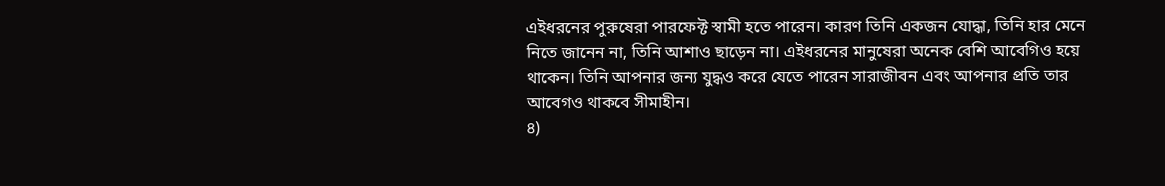এইধরনের পুরুষেরা পারফেক্ট স্বামী হতে পারেন। কারণ তিনি একজন যোদ্ধা, তিনি হার মেনে নিতে জানেন না, তিনি আশাও ছাড়েন না। এইধরনের মানুষেরা অনেক বেশি আবেগিও হয়ে থাকেন। তিনি আপনার জন্য যুদ্ধও করে যেতে পারেন সারাজীবন এবং আপনার প্রতি তার আবেগও থাকবে সীমাহীন।
৪)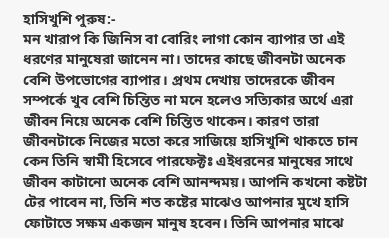হাসিখুশি পুরুষ:-
মন খারাপ কি জিনিস বা বোরিং লাগা কোন ব্যাপার তা এই ধরণের মানুষেরা জানেন না। তাদের কাছে জীবনটা অনেক বেশি উপভোগের ব্যাপার। প্রথম দেখায় তাদেরকে জীবন সম্পর্কে খুব বেশি চিন্তিত না মনে হলেও সত্যিকার অর্থে এরা জীবন নিয়ে অনেক বেশি চিন্তিত থাকেন। কারণ তারা জীবনটাকে নিজের মতো করে সাজিয়ে হাসিখুশি থাকতে চান কেন তিনি স্বামী হিসেবে পারফেক্টঃ এইধরনের মানুষের সাথে জীবন কাটানো অনেক বেশি আনন্দময়। আপনি কখনো কষ্টটা টের পাবেন না, তিনি শত কষ্টের মাঝেও আপনার মুখে হাসি ফোটাতে সক্ষম একজন মানুষ হবেন। তিনি আপনার মাঝে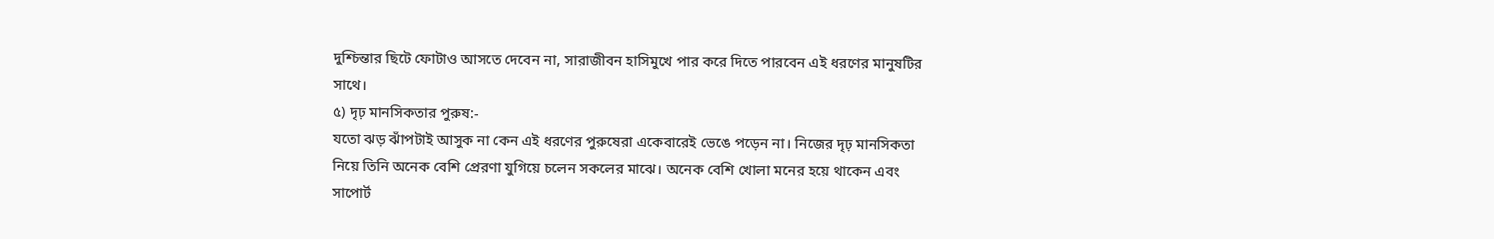দুশ্চিন্তার ছিটে ফোটাও আসতে দেবেন না, সারাজীবন হাসিমুখে পার করে দিতে পারবেন এই ধরণের মানুষটির সাথে।
৫) দৃঢ় মানসিকতার পুরুষ:-
যতো ঝড় ঝাঁপটাই আসুক না কেন এই ধরণের পুরুষেরা একেবারেই ভেঙে পড়েন না। নিজের দৃঢ় মানসিকতা নিয়ে তিনি অনেক বেশি প্রেরণা যুগিয়ে চলেন সকলের মাঝে। অনেক বেশি খোলা মনের হয়ে থাকেন এবং সাপোর্ট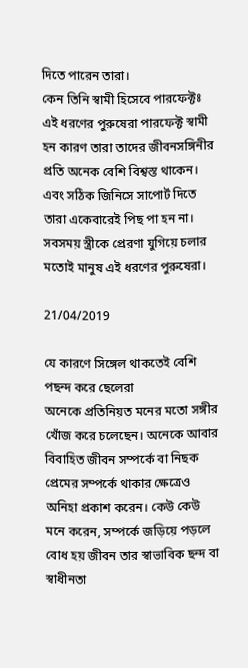দিতে পারেন তারা।
কেন তিনি স্বামী হিসেবে পারফেক্টঃ এই ধরণের পুরুষেরা পারফেক্ট স্বামী হন কারণ তারা তাদের জীবনসঙ্গিনীর প্রতি অনেক বেশি বিশ্বস্ত থাকেন। এবং সঠিক জিনিসে সাপোর্ট দিতে তারা একেবারেই পিছ পা হন না। সবসময় স্ত্রীকে প্রেরণা যুগিয়ে চলার মতোই মানুষ এই ধরণের পুরুষেরা।

21/04/2019

যে কারণে সিঙ্গেল থাকতেই বেশি পছন্দ করে ছেলেরা
অনেকে প্রতিনিয়ত মনের মতো সঙ্গীর খোঁজ করে চলেছেন। অনেকে আবার বিবাহিত জীবন সম্পর্কে বা নিছক প্রেমের সম্পর্কে থাকার ক্ষেত্রেও অনিহা প্রকাশ করেন। কেউ কেউ মনে করেন, সম্পর্কে জড়িয়ে পড়লে বোধ হয় জীবন তার স্বাভাবিক ছন্দ বা স্বাধীনতা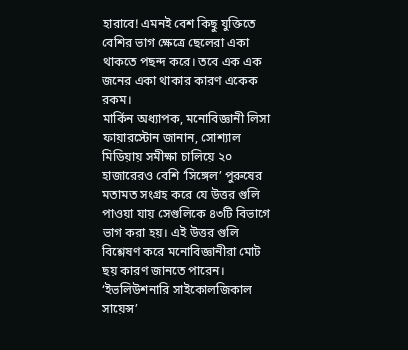হারাবে! এমনই বেশ কিছু যুক্তিতে বেশির ভাগ ক্ষেত্রে ছেলেরা একা থাকতে পছন্দ করে। তবে এক এক জনের একা থাকার কারণ একেক রকম।
মার্কিন অধ্যাপক, মনোবিজ্ঞানী লিসা ফায়ারস্টোন জানান, সোশ্যাল মিডিয়ায় সমীক্ষা চালিয়ে ২০ হাজারেরও বেশি ‘সিঙ্গেল’ পুরুষের মতামত সংগ্রহ করে যে উত্তর গুলি পাওয়া যায় সেগুলিকে ৪৩টি বিভাগে ভাগ করা হয়। এই উত্তর গুলি বিশ্লেষণ করে মনোবিজ্ঞানীরা মোট ছয় কারণ জানতে পারেন। ‘ইভলিউশনারি সাইকোলজিকাল সায়েন্স’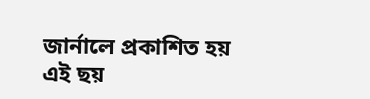জার্নালে প্রকাশিত হয় এই ছয়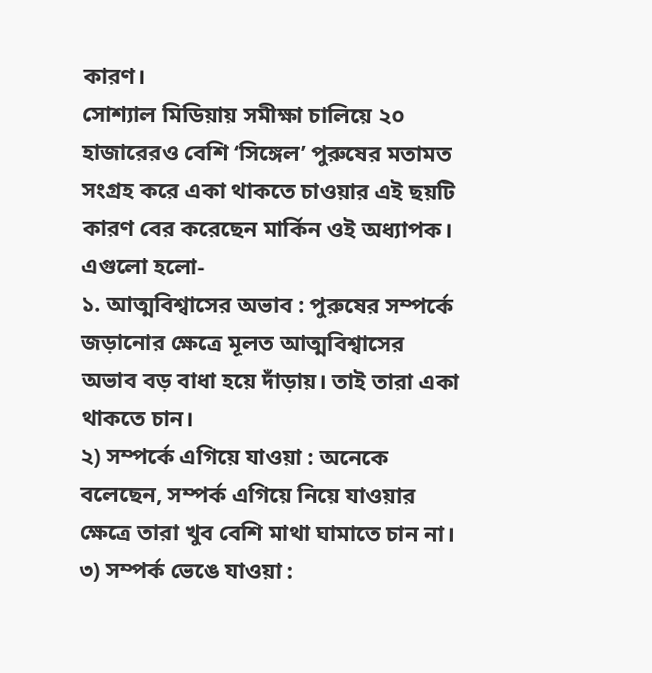কারণ।
সোশ্যাল মিডিয়ায় সমীক্ষা চালিয়ে ২০ হাজারেরও বেশি ‘সিঙ্গেল’ পুরুষের মতামত সংগ্রহ করে একা থাকতে চাওয়ার এই ছয়টি কারণ বের করেছেন মার্কিন ওই অধ্যাপক। এগুলো হলো-
১. আত্মবিশ্বাসের অভাব : পুরুষের সম্পর্কে জড়ানোর ক্ষেত্রে মূলত আত্মবিশ্বাসের অভাব বড় বাধা হয়ে দাঁড়ায়। তাই তারা একা থাকতে চান।
২) সম্পর্কে এগিয়ে যাওয়া : অনেকে বলেছেন, সম্পর্ক এগিয়ে নিয়ে যাওয়ার ক্ষেত্রে তারা খুব বেশি মাথা ঘামাতে চান না।
৩) সম্পর্ক ভেঙে যাওয়া :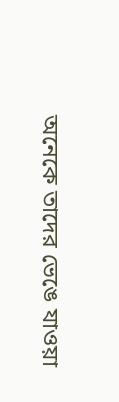অনেকে তাদের ভেঙে যাওয়া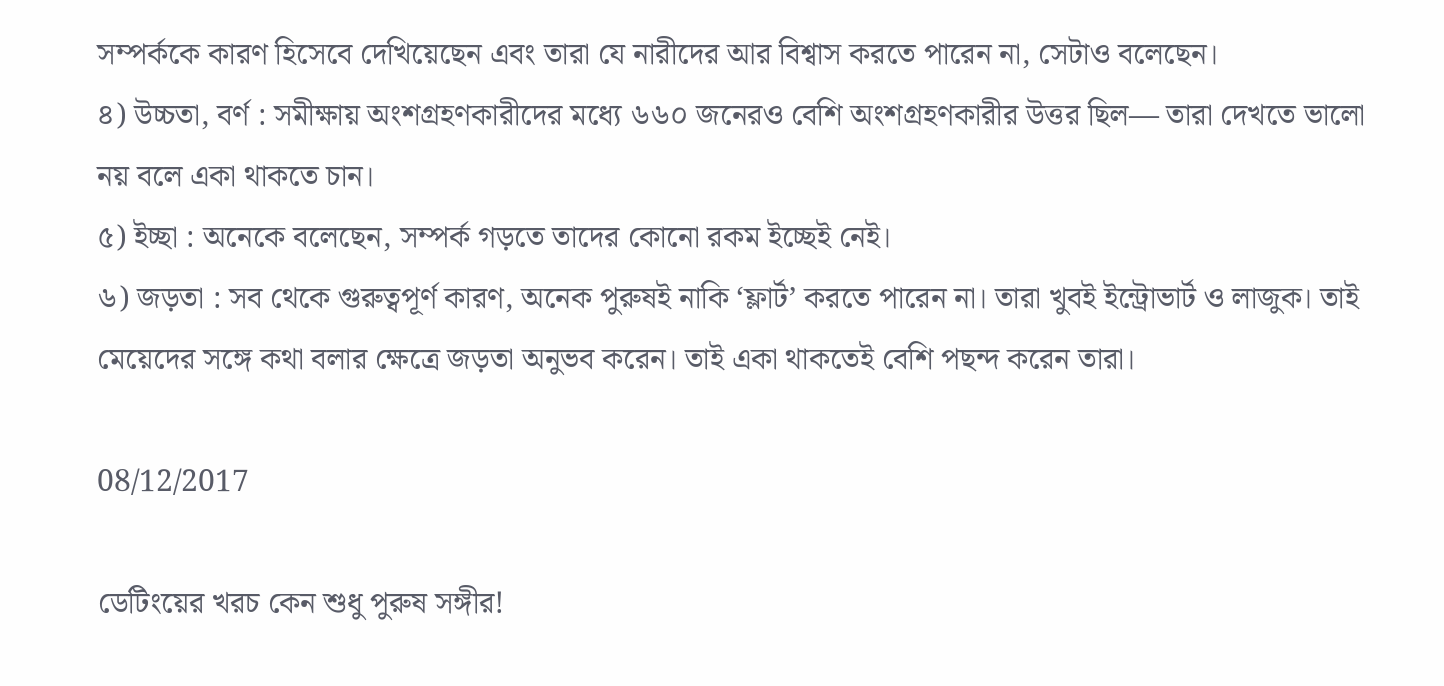সম্পর্ককে কারণ হিসেবে দেখিয়েছেন এবং তারা যে নারীদের আর বিশ্বাস করতে পারেন না, সেটাও বলেছেন।
৪) উচ্চতা, বর্ণ : সমীক্ষায় অংশগ্রহণকারীদের মধ্যে ৬৬০ জনেরও বেশি অংশগ্রহণকারীর উত্তর ছিল— তারা দেখতে ভালো নয় বলে একা থাকতে চান।
৫) ইচ্ছা : অনেকে বলেছেন, সম্পর্ক গড়তে তাদের কোনো রকম ইচ্ছেই নেই।
৬) জড়তা : সব থেকে গুরুত্বপূর্ণ কারণ, অনেক পুরুষই নাকি ‘ফ্লার্ট’ করতে পারেন না। তারা খুবই ইন্ট্রোভার্ট ও লাজুক। তাই মেয়েদের সঙ্গে কথা বলার ক্ষেত্রে জড়তা অনুভব করেন। তাই একা থাকতেই বেশি পছন্দ করেন তারা।

08/12/2017

ডেটিংয়ের খরচ কেন শুধু পুরুষ সঙ্গীর!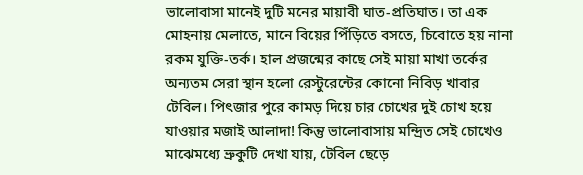ভালোবাসা মানেই দুটি মনের মায়াবী ঘাত-প্রতিঘাত। তা এক মোহনায় মেলাতে, মানে বিয়ের পিঁড়িতে বসতে, চিবোতে হয় নানা রকম যুক্তি-তর্ক। হাল প্রজন্মের কাছে সেই মায়া মাখা তর্কের অন্যতম সেরা স্থান হলো রেস্টুরেন্টের কোনো নিবিড় খাবার টেবিল। পিৎজার পুরে কামড় দিয়ে চার চোখের দুই চোখ হয়ে যাওয়ার মজাই আলাদা! কিন্তু ভালোবাসায় মন্দ্রিত সেই চোখেও মাঝেমধ্যে ভ্রুকুটি দেখা যায়, টেবিল ছেড়ে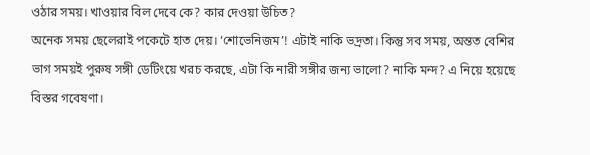ওঠার সময়। খাওয়ার বিল দেবে কে? কার দেওয়া উচিত?
অনেক সময় ছেলেরাই পকেটে হাত দেয়। ‘শোভেনিজম’! এটাই নাকি ভদ্রতা। কিন্তু সব সময়, অন্তত বেশির ভাগ সময়ই পুরুষ সঙ্গী ডেটিংয়ে খরচ করছে, এটা কি নারী সঙ্গীর জন্য ভালো? নাকি মন্দ? এ নিয়ে হয়েছে বিস্তর গবেষণা।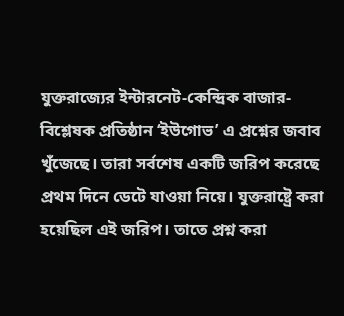যুক্তরাজ্যের ইন্টারনেট-কেন্দ্রিক বাজার-বিশ্লেষক প্রতিষ্ঠান ‘ইউগোভ’ এ প্রশ্নের জবাব খুঁজেছে। তারা সর্বশেষ একটি জরিপ করেছে প্রথম দিনে ডেটে যাওয়া নিয়ে। যুক্তরাষ্ট্রে করা হয়েছিল এই জরিপ। তাতে প্রশ্ন করা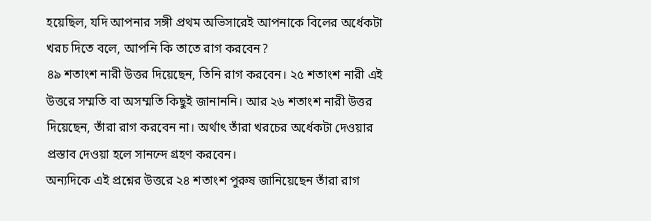হয়েছিল, যদি আপনার সঙ্গী প্রথম অভিসারেই আপনাকে বিলের অর্ধেকটা খরচ দিতে বলে, আপনি কি তাতে রাগ করবেন?
৪৯ শতাংশ নারী উত্তর দিয়েছেন, তিনি রাগ করবেন। ২৫ শতাংশ নারী এই উত্তরে সম্মতি বা অসম্মতি কিছুই জানাননি। আর ২৬ শতাংশ নারী উত্তর দিয়েছেন, তাঁরা রাগ করবেন না। অর্থাৎ তাঁরা খরচের অর্ধেকটা দেওয়ার প্রস্তাব দেওয়া হলে সানন্দে গ্রহণ করবেন।
অন্যদিকে এই প্রশ্নের উত্তরে ২৪ শতাংশ পুরুষ জানিয়েছেন তাঁরা রাগ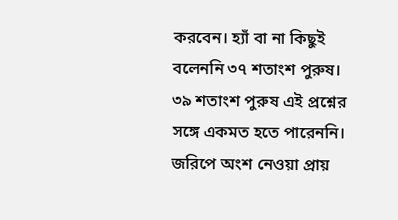করবেন। হ্যাঁ বা না কিছুই বলেননি ৩৭ শতাংশ পুরুষ। ৩৯ শতাংশ পুরুষ এই প্রশ্নের সঙ্গে একমত হতে পারেননি।
জরিপে অংশ নেওয়া প্রায়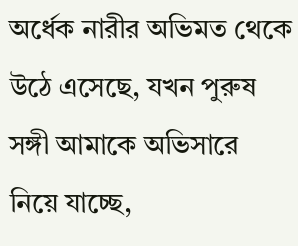অর্ধেক নারীর অভিমত থেকে উঠে এসেছে, যখন পুরুষ সঙ্গী আমাকে অভিসারে নিয়ে যাচ্ছে,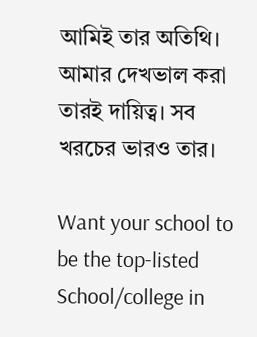আমিই তার অতিথি। আমার দেখভাল করা তারই দায়িত্ব। সব খরচের ভারও তার।

Want your school to be the top-listed School/college in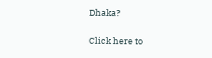Dhaka?

Click here to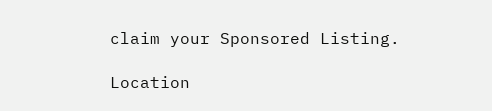claim your Sponsored Listing.

Location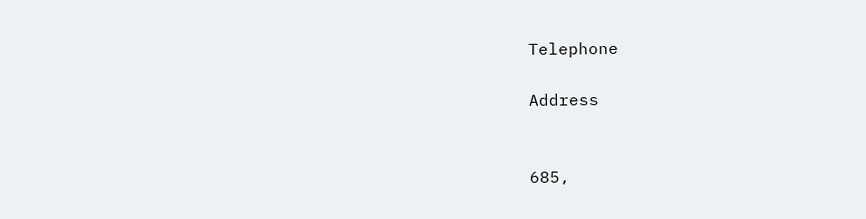Telephone

Address


685,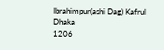Ibrahimpur(ashi Dag) Kafrul
Dhaka
1206